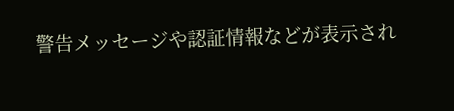警告メッセージや認証情報などが表示され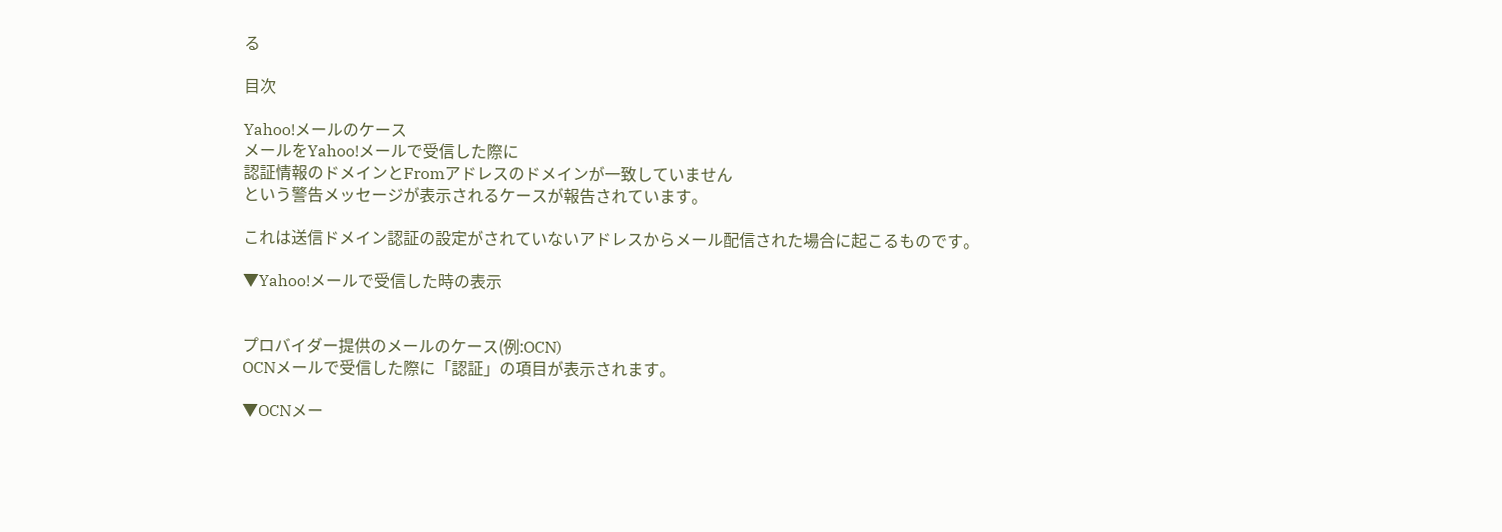る

目次

Yahoo!メールのケース
メールをYahoo!メールで受信した際に
認証情報のドメインとFromアドレスのドメインが一致していません
という警告メッセージが表示されるケースが報告されています。

これは送信ドメイン認証の設定がされていないアドレスからメール配信された場合に起こるものです。

▼Yahoo!メールで受信した時の表示


プロバイダー提供のメールのケース(例:OCN)
OCNメールで受信した際に「認証」の項目が表示されます。

▼OCNメー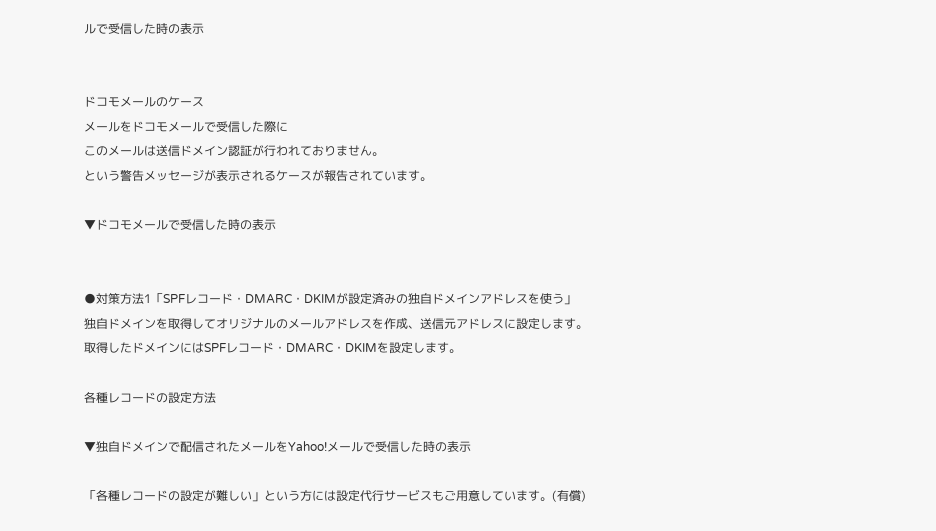ルで受信した時の表示


ドコモメールのケース
メールをドコモメールで受信した際に
このメールは送信ドメイン認証が行われておりません。
という警告メッセージが表示されるケースが報告されています。

▼ドコモメールで受信した時の表示


●対策方法1「SPFレコード・DMARC・DKIMが設定済みの独自ドメインアドレスを使う」
独自ドメインを取得してオリジナルのメールアドレスを作成、送信元アドレスに設定します。
取得したドメインにはSPFレコード・DMARC・DKIMを設定します。

各種レコードの設定方法

▼独自ドメインで配信されたメールをYahoo!メールで受信した時の表示

「各種レコードの設定が難しい」という方には設定代行サービスもご用意しています。(有償)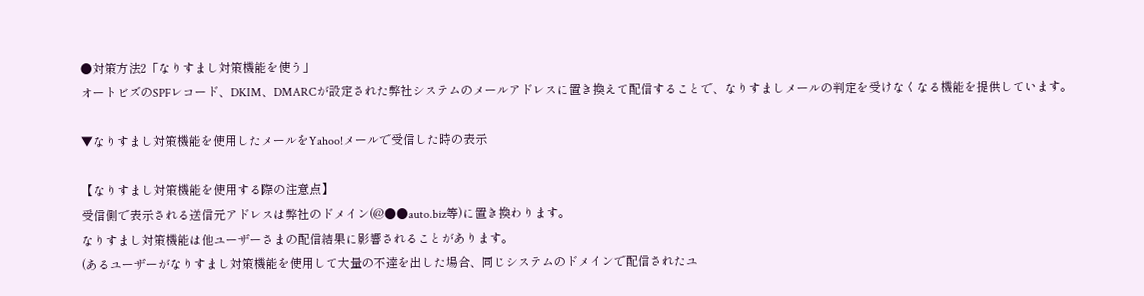●対策方法2「なりすまし対策機能を使う」
オートビズのSPFレコード、DKIM、DMARCが設定された弊社システムのメールアドレスに置き換えて配信することで、なりすましメールの判定を受けなくなる機能を提供しています。

▼なりすまし対策機能を使用したメールをYahoo!メールで受信した時の表示

【なりすまし対策機能を使用する際の注意点】
受信側で表示される送信元アドレスは弊社のドメイン(@●●auto.biz等)に置き換わります。
なりすまし対策機能は他ユーザーさまの配信結果に影響されることがあります。
(あるユーザーがなりすまし対策機能を使用して大量の不達を出した場合、同じシステムのドメインで配信されたユ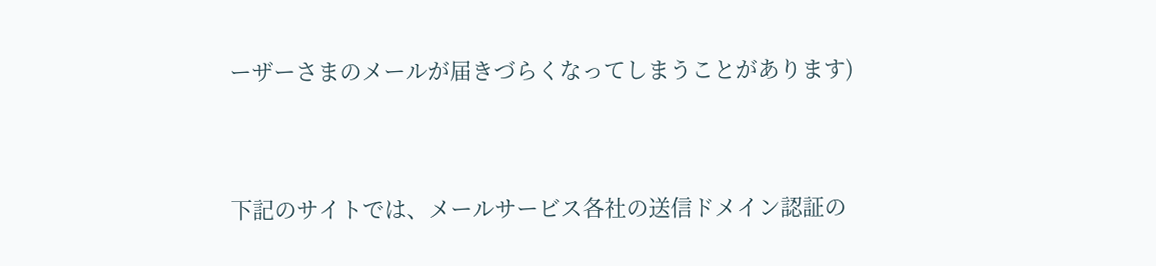ーザーさまのメールが届きづらくなってしまうことがあります)


下記のサイトでは、メールサービス各社の送信ドメイン認証の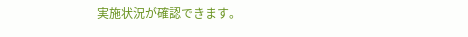実施状況が確認できます。